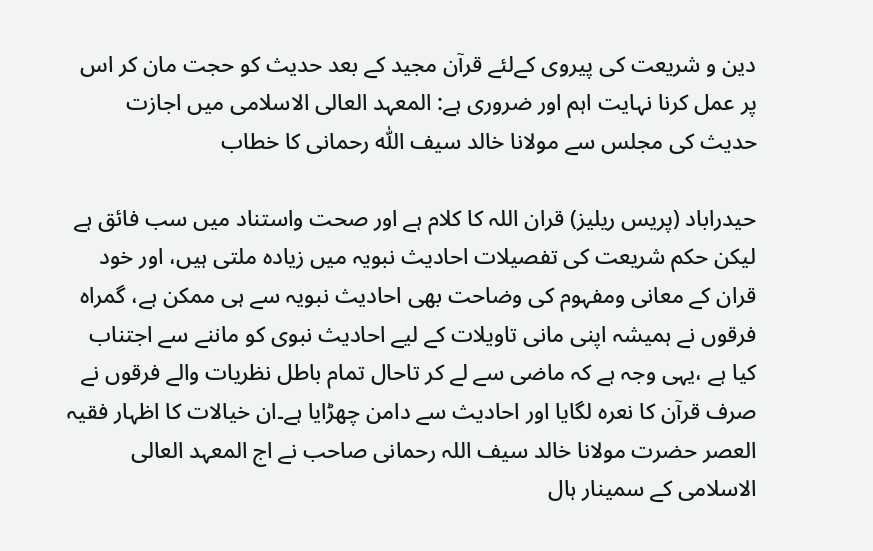دین و شریعت کی پیروی کےلئے قرآن مجید کے بعد حدیث کو حجت مان کر اس پر عمل کرنا نہایت اہم اور ضروری ہے: المعہد العالی الاسلامی میں اجازت حدیث کی مجلس سے مولانا خالد سیف اللّٰہ رحمانی کا خطاب

حیدراباد (پریس ریلیز) قران اللہ کا کلام ہے اور صحت واستناد میں سب فائق ہے لیکن حکم شریعت کی تفصیلات احادیث نبویہ میں زیادہ ملتی ہیں، اور خود قران کے معانی ومفہوم کی وضاحت بھی احادیث نبویہ سے ہی ممکن ہے، گمراہ فرقوں نے ہمیشہ اپنی مانی تاویلات کے لیے احادیث نبوی کو ماننے سے اجتناب کیا ہے ،یہی وجہ ہے کہ ماضی سے لے کر تاحال تمام باطل نظریات والے فرقوں نے صرف قرآن کا نعرہ لگایا اور احادیث سے دامن چھڑایا ہے۔ان خیالات کا اظہار فقیہ العصر حضرت مولانا خالد سیف اللہ رحمانی صاحب نے اج المعہد العالی الاسلامی کے سمینار ہال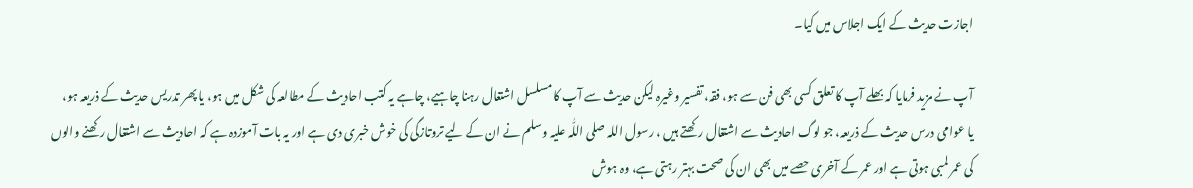اجازت حدیث کے ایک اجلاس میں کیا۔

آپ نے مزید فرمایا کہ بھلے آپ کا تعلق کسی بھی فن سے ہو، فقہ، تفسیر وغیرہ لیکن حدیث سے آپ کا مسلسل اشتغال رہنا چاہیے، چاہے یہ کتب احادیث کے مطالعہ کی شکل میں ہو، یا پھر تدریس حدیث کے ذریعہ ہو، یا عوامی درس حدیث کے ذریعہ، جو لوگ احادیث سے اشتغال رکھتے ہیں ، رسول اللہ صلی اللّٰہ علیہ وسلم نے ان کے لیے تروتازگی کی خوش خبری دی ہے اور یہ بات آموزدہ ہے کہ احادیث سے اشتغال رکھنے والوں کی عمر لمبی ہوتی ہے اور عمر کے آخری حصے میں بھی ان کی صحت بہتر رہتی ہے، وہ ہوش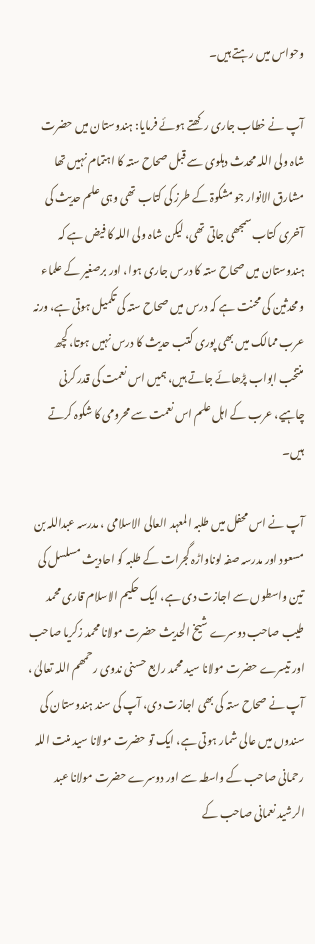وحواس میں رہتے ہیں۔

آپ نے خطاب جاری رکھتے ہوئے فرمایا: ہندوستان میں حضرت شاہ ولی اللہ محدث دہلوی سے قبل صحاح ستہ کا اہتمام نہیں تھا مشارق الانوار جو مشکوۃ کے طرز کی کتاب تھی وہی علم حدیث کی آخری کتاب سمجھی جاتی تھی، لیکن شاہ ولی اللہ کا فیض ہے کہ ہندوستان میں صحاح ستہ کا درس جاری ہوا، اور برصغیر کے علماء ومحدثین کی محنت ہے کہ درس میں صحاح ستہ کی تکمیل ہوتی ہے، ورنہ عرب ممالک میں بھی پوری کتب حدیث کا درس نہیں ہوتا، کچھ منتخب ابواب پڑھائے جاتے ہیں، ہمیں اس نعمت کی قدر کرنی چاہیے، عرب کے اہل علم اس نعمت سے محرومی کا شکوہ کرتے ہیں۔

آپ نے اس محفل میں طلبہ المعہد العالی الاسلامی ، مدرسہ عبداللہ بن مسعود اور مدرسہ صفہ لوناواڑہ گجرات کے طلبہ کو احادیث مسلسل کی تین واسطوں سے اجازت دی ہے، ایک حکیم الاسلام قاری محمد طیب صاحب دوسرے شیخ الحدیث حضرت مولانا محمد زکریا صاحب اور تیسرے حضرت مولانا سید محمد رابع حسنی ندوی رحمھم اللہ تعالیٰ ، آپ نے صحاح ستہ کی بھی اجازت دی، آپ کی سند ہندوستان کی سندوں میں عالی شمار ہوتی ہے، ایک تو حضرت مولانا سید منت اللہ رحمانی صاحب کے واسطہ سے اور دوسرے حضرت مولانا عبد الرشید نعمانی صاحب کے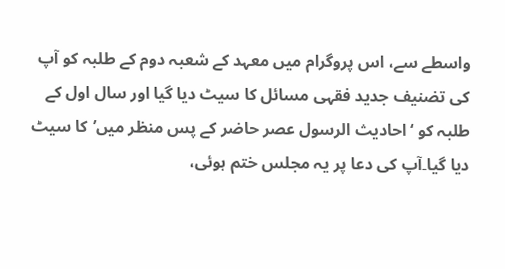واسطے سے، اس پروگرام میں معہد کے شعبہ دوم کے طلبہ کو آپ کی تضنیف جدید فقہی مسائل کا سیٹ دیا گیا اور سال اول کے طلبہ کو ‘احادیث الرسول عصر حاضر کے پس منظر میں’کا سیٹ دیا گیا۔آپ کی دعا پر یہ مجلس ختم ہوئی،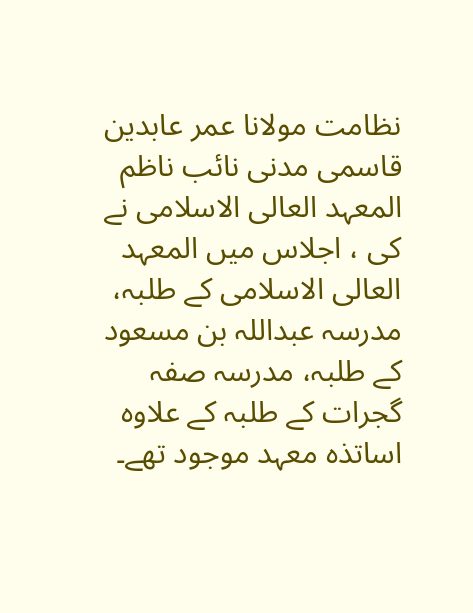نظامت مولانا عمر عابدین قاسمی مدنی نائب ناظم المعہد العالی الاسلامی نے کی ، اجلاس میں المعہد العالی الاسلامی کے طلبہ، مدرسہ عبداللہ بن مسعود کے طلبہ، مدرسہ صفہ گجرات کے طلبہ کے علاوہ اساتذہ معہد موجود تھے۔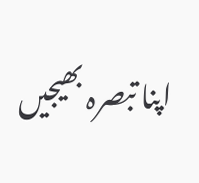اپنا تبصرہ بھیجیں